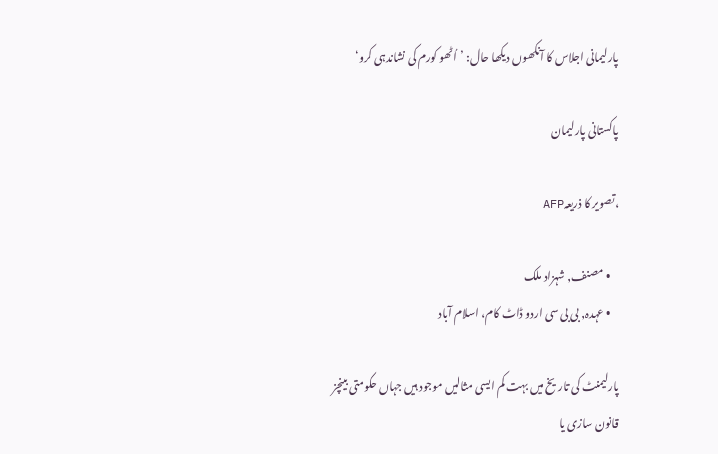پارلیمانی اجلاس کا آنکھوں دیکھا حال: ’اُٹھو کورم کی نشاندہی کرو‘

پاکستانی پارلیمان

،تصویر کا ذریعہAFP

    • مصنف, شہزاد ملک
    • عہدہ, بی بی سی اردو ڈاٹ کام، اسلام آباد

پارلیمنٹ کی تاریخ میں بہت کم ایسی مثالیں موجود ہیں جہاں حکومتی بینچز قانون سازی یا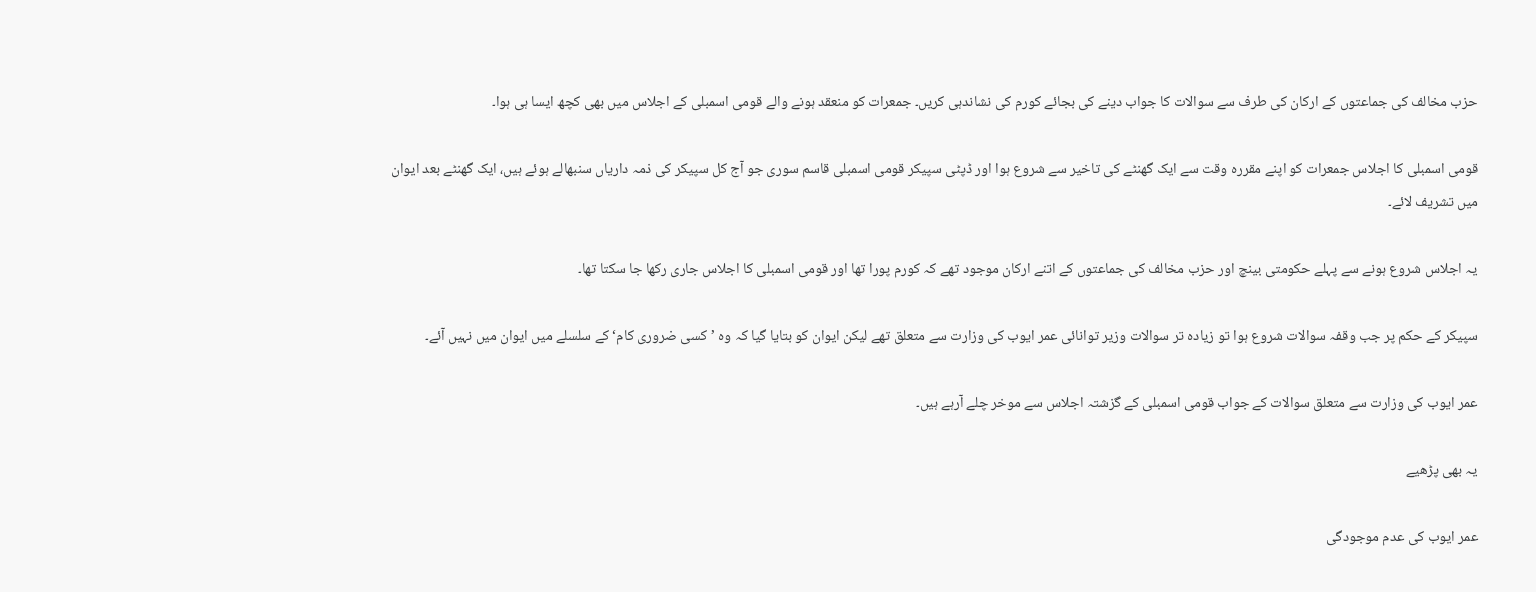حزب مخالف کی جماعتوں کے ارکان کی طرف سے سوالات کا جواب دینے کی بجائے کورم کی نشاندہی کریں۔ جمعرات کو منعقد ہونے والے قومی اسمبلی کے اجلاس میں بھی کچھ ایسا ہی ہوا۔

قومی اسمبلی کا اجلاس جمعرات کو اپنے مقررہ وقت سے ایک گھنٹے کی تاخیر سے شروع ہوا اور ڈپٹی سپیکر قومی اسمبلی قاسم سوری جو آج کل سپیکر کی ذمہ داریاں سنبھالے ہوئے ہیں، ایک گھنٹے بعد ایوان میں تشریف لائے۔

یہ اجلاس شروع ہونے سے پہلے حکومتی بینچ اور حزب مخالف کی جماعتوں کے اتنے ارکان موجود تھے کہ کورم پورا تھا اور قومی اسمبلی کا اجلاس جاری رکھا جا سکتا تھا۔

سپیکر کے حکم پر جب وقفہ سوالات شروع ہوا تو زیادہ تر سوالات وزیر توانائی عمر ایوب کی وزارت سے متعلق تھے لیکن ایوان کو بتایا گیا کہ وہ ’کسی ضروری کام‘ کے سلسلے میں ایوان میں نہیں آئے۔

عمر ایوب کی وزارت سے متعلق سوالات کے جواب قومی اسمبلی کے گزشتہ اجلاس سے موخر چلے آرہے ہیں۔

یہ بھی پڑھیے

عمر ایوب کی عدم موجودگی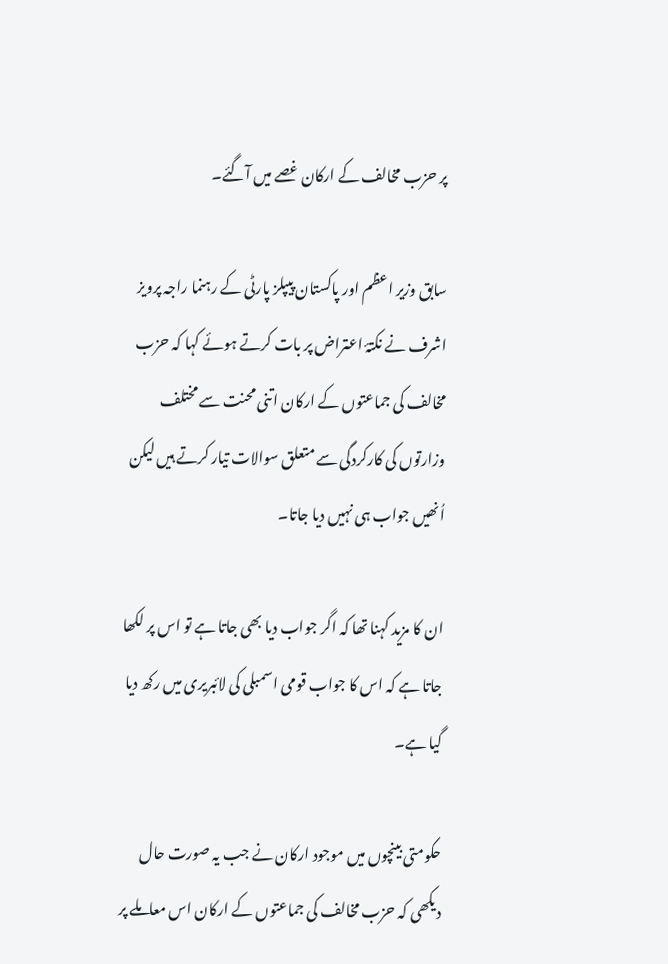پر حزب مخالف کے ارکان غصے میں آگئے۔

سابق وزیر اعظم اور پاکستان پیپلز پارٹی کے رہنما راجہ پرویز اشرف نے نکتۂ اعتراض پر بات کرتے ہوئے کہا کہ حزب مخالف کی جماعتوں کے ارکان اتنی محنت سے مختلف وزارتوں کی کارکردگی سے متعلق سوالات تیار کرتے ہیں لیکن اُنھیں جواب ہی نہیں دیا جاتا۔

ان کا مزید کہنا تھا کہ اگر جواب دیا بھی جاتا ہے تو اس پر لکھا جاتا ہے کہ اس کا جواب قومی اسمبلی کی لائبریری میں رکھ دیا گیا ہے۔

حکومتی بینچوں میں موجود ارکان نے جب یہ صورت حال دیکھی کہ حزب مخالف کی جماعتوں کے ارکان اس معاملے پر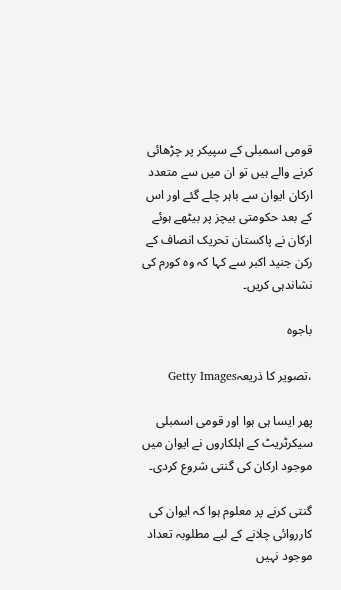قومی اسمبلی کے سپیکر پر چڑھائی کرنے والے ہیں تو ان میں سے متعدد ارکان ایوان سے باہر چلے گئے اور اس کے بعد حکومتی بیچز پر بیٹھے ہوئے ارکان نے پاکستان تحریک انصاف کے رکن جنید اکبر سے کہا کہ وہ کورم کی نشاندہی کریں۔

باجوہ

،تصویر کا ذریعہGetty Images

پھر ایسا ہی ہوا اور قومی اسمبلی سیکرٹریٹ کے اہلکاروں نے ایوان میں موجود ارکان کی گنتی شروع کردی۔

گنتی کرنے پر معلوم ہوا کہ ایوان کی کارروائی چلانے کے لیے مطلوبہ تعداد موجود نہیں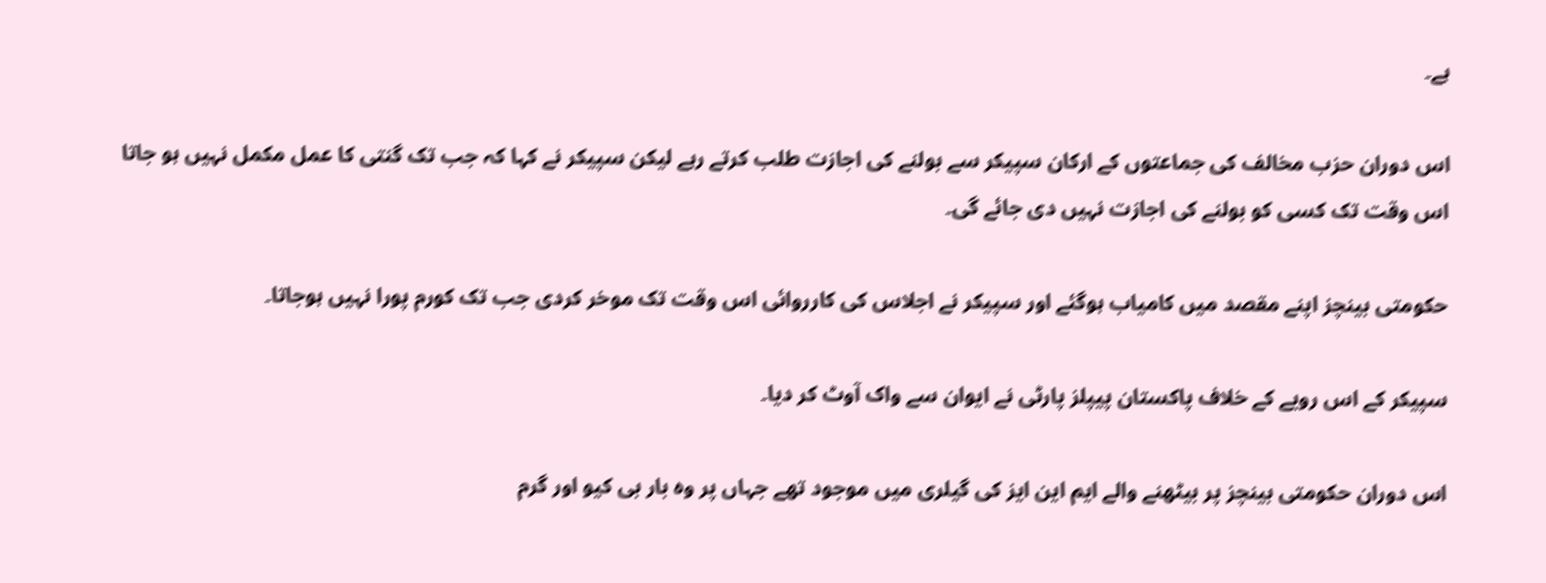ہے۔

اس دوران حزب مخالف کی جماعتوں کے ارکان سپیکر سے بولنے کی اجازت طلب کرتے رہے لیکن سپیکر نے کہا کہ جب تک گنتی کا عمل مکمل نہیں ہو جاتا اس وقت تک کسی کو بولنے کی اجازت نہیں دی جائے گی۔

حکومتی بینچز اپنے مقصد میں کامیاب ہوگئے اور سپیکر نے اجلاس کی کارروائی اس وقت تک موخر کردی جب تک کورم پورا نہیں ہوجاتا۔

سپیکر کے اس رویے کے خلاف پاکستان پیپلز پارٹی نے ایوان سے واک آوٹ کر دیا۔

اس دوران حکومتی بینچز پر بیٹھنے والے ایم این ایز کی گیلری میں موجود تھے جہاں پر وہ بار بی کیو اور گرم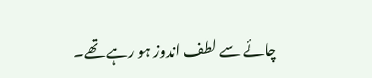چائے سے لطف اندوز ہو رہے تھے۔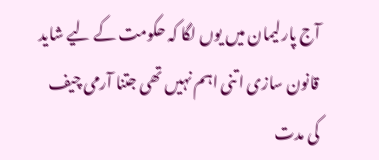آج پارلیمان میں یوں لگا کہ حکومت کے لیے شاید قانون سازی اتنی اہم نہیں تھی جتنا آرمی چیف کی مدت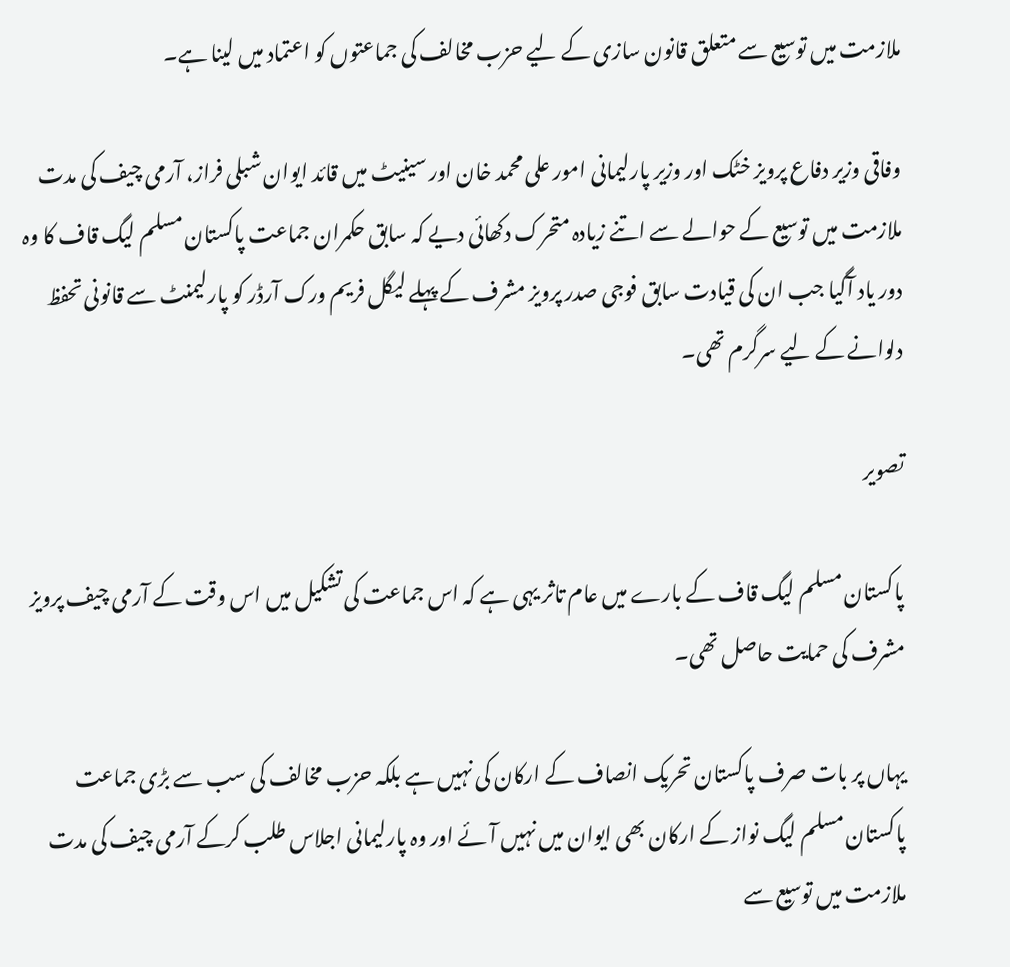ملازمت میں توسیع سے متعلق قانون سازی کے لیے حزب مخالف کی جماعتوں کو اعتماد میں لینا ہے۔

وفاقی وزیر دفاع پرویز خٹک اور وزیر پارلیمانی امور علی محمد خان اور سینیٹ میں قائد ایوان شبلی فراز، آرمی چیف کی مدت ملازمت میں توسیع کے حوالے سے اتنے زیادہ متحرک دکھائی دیے کہ سابق حکمران جماعت پاکستان مسلم لیگ قاف کا وہ دور یاد آگیا جب ان کی قیادت سابق فوجی صدر پرویز مشرف کے پہلے لیگل فریم ورک آرڈر کو پارلیمنٹ سے قانونی تحفظ دلوانے کے لیے سرگرم تھی۔

تصویر

پاکستان مسلم لیگ قاف کے بارے میں عام تاثر یہی ہے کہ اس جماعت کی تشکیل میں اس وقت کے آرمی چیف پرویز مشرف کی حمایت حاصل تھی۔

یہاں پر بات صرف پاکستان تحریک انصاف کے ارکان کی نہیں ہے بلکہ حزب مخالف کی سب سے بڑی جماعت پاکستان مسلم لیگ نواز کے ارکان بھی ایوان میں نہیں آئے اور وہ پارلیمانی اجلاس طلب کرکے آرمی چیف کی مدت ملازمت میں توسیع سے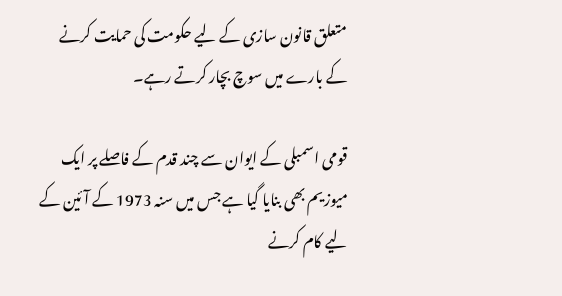متعلق قانون سازی کے لیے حکومت کی حمایت کرنے کے بارے میں سوچ بچار کرتے رہے۔

قومی اسمبلی کے ایوان سے چند قدم کے فاصلے پر ایک میوزیم بھی بنایا گیا ہے جس میں سنہ 1973 کے آئین کے لیے کام کرنے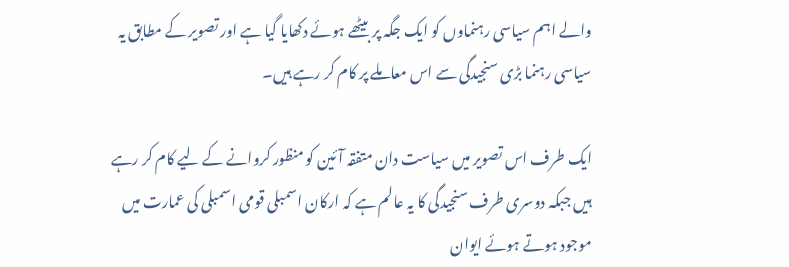والے اہم سیاسی رہنماوں کو ایک جگہ پر بیٹھے ہوئے دکھایا گیا ہے اور تصویر کے مطابق یہ سیاسی رہنما بڑی سنجیدگی سے اس معاملے پر کام کر رہے ہیں۔

ایک طرف اس تصویر میں سیاست دان متفقہ آئین کو منظور کروانے کے لیے کام کر رہے ہیں جبکہ دوسری طرف سنجیدگی کا یہ عالم ہے کہ ارکان اسمبلی قومی اسمبلی کی عمارت میں موجود ہوتے ہوئے ایوان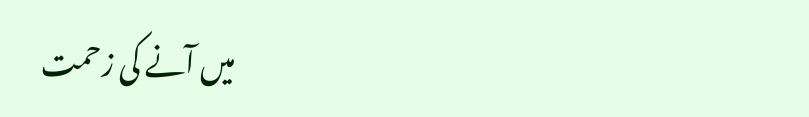میں آنے کی زحمت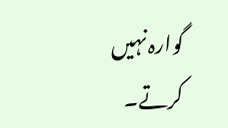گوارہ نہیں کرتے۔